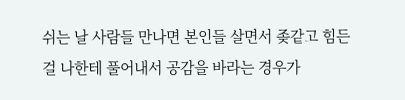쉬는 날 사람들 만나면 본인들 살면서 좆같고 힘든 걸 나한테 풀어내서 공감을 바라는 경우가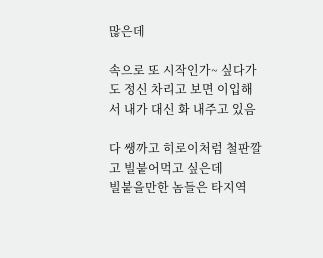많은데

속으로 또 시작인가~ 싶다가도 정신 차리고 보면 이입해서 내가 대신 화 내주고 있음

다 쌩까고 히로이처럼 철판깔고 빌붙어먹고 싶은데
빌붙을만한 놈들은 타지역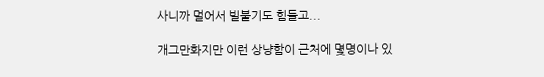사니까 멀어서 빌붙기도 힘들고...

개그만화지만 이런 상냥함이 근처에 몇명이나 있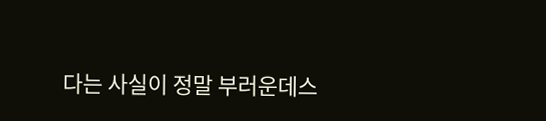다는 사실이 정말 부러운데스